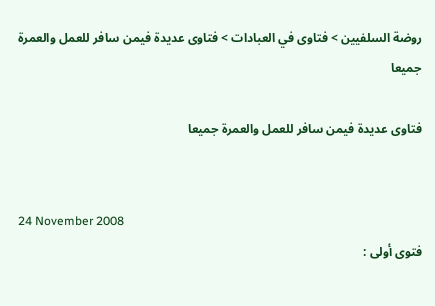روضة السلفيين > فتاوى في العبادات > فتاوى عديدة فيمن سافر للعمل والعمرة جميعا

فتاوى عديدة فيمن سافر للعمل والعمرة جميعا


24 November 2008
فتوى أولى :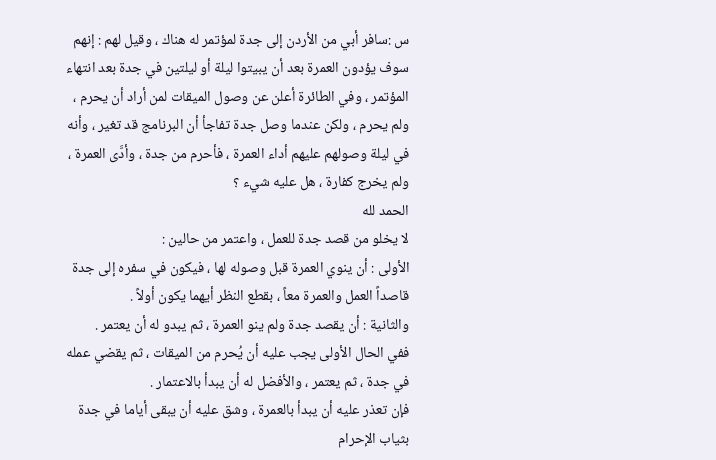س :سافر أبي من الأردن إلى جدة لمؤتمر له هناك ، وقيل لهم : إنهم سوف يؤدون العمرة بعد أن يبيتوا ليلة أو ليلتين في جدة بعد انتهاء المؤتمر ، وفي الطائرة أعلن عن وصول الميقات لمن أراد أن يحرم ، ولم يحرم ، ولكن عندما وصل جدة تفاجأ أن البرنامج قد تغير ، وأنه في ليلة وصولهم عليهم أداء العمرة ، فأحرم من جدة ، وأدَّى العمرة ، ولم يخرج كفارة ، هل عليه شيء ؟
الحمد لله
لا يخلو من قصد جدة للعمل ، واعتمر من حالين :
الأولى : أن ينوي العمرة قبل وصوله لها ، فيكون في سفره إلى جدة قاصداً العمل والعمرة معاً ، بقطع النظر أيهما يكون أولاً .
والثانية : أن يقصد جدة ولم ينو العمرة ، ثم يبدو له أن يعتمر .
ففي الحال الأولى يجب عليه أن يُحرم من الميقات ، ثم يقضي عمله في جدة ، ثم يعتمر ، والأفضل له أن يبدأ بالاعتمار .
فإن تعذر عليه أن يبدأ بالعمرة ، وشق عليه أن يبقى أياما في جدة بثياب الإحرام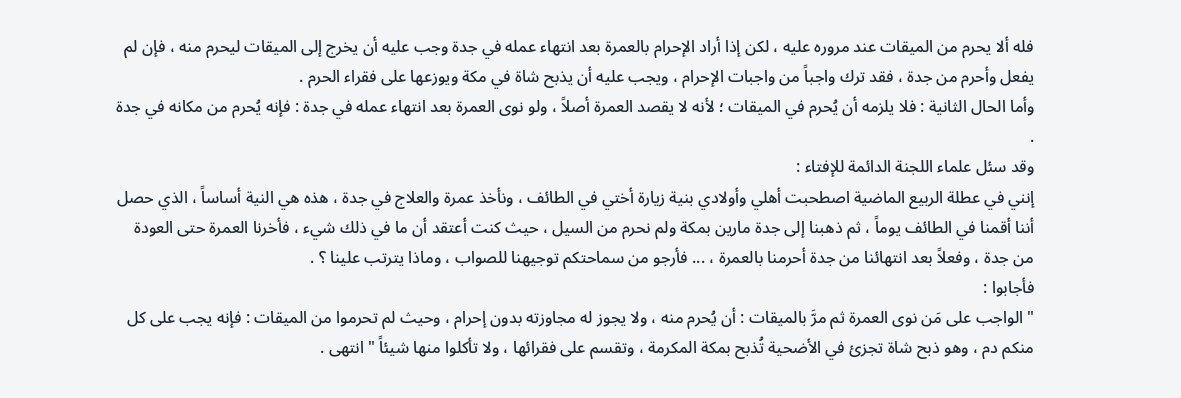فله ألا يحرم من الميقات عند مروره عليه ، لكن إذا أراد الإحرام بالعمرة بعد انتهاء عمله في جدة وجب عليه أن يخرج إلى الميقات ليحرم منه ، فإن لم يفعل وأحرم من جدة ، فقد ترك واجباً من واجبات الإحرام ، ويجب عليه أن يذبح شاة في مكة ويوزعها على فقراء الحرم .
وأما الحال الثانية : فلا يلزمه أن يُحرم في الميقات ؛ لأنه لا يقصد العمرة أصلاً ، ولو نوى العمرة بعد انتهاء عمله في جدة : فإنه يُحرم من مكانه في جدة .
وقد سئل علماء اللجنة الدائمة للإفتاء :
إنني في عطلة الربيع الماضية اصطحبت أهلي وأولادي بنية زيارة أختي في الطائف ، ونأخذ عمرة والعلاج في جدة ، هذه هي النية أساساً ، الذي حصل أننا أقمنا في الطائف يوماً ، ثم ذهبنا إلى جدة مارين بمكة ولم نحرم من السيل ، حيث كنت أعتقد أن ما في ذلك شيء ، فأخرنا العمرة حتى العودة من جدة ، وفعلاً بعد انتهائنا من جدة أحرمنا بالعمرة ، ... فأرجو من سماحتكم توجيهنا للصواب ، وماذا يترتب علينا ؟ .
فأجابوا :
" الواجب على مَن نوى العمرة ثم مرَّ بالميقات : أن يُحرم منه ، ولا يجوز له مجاوزته بدون إحرام ، وحيث لم تحرموا من الميقات : فإنه يجب على كل منكم دم ، وهو ذبح شاة تجزئ في الأضحية تُذبح بمكة المكرمة ، وتقسم على فقرائها ، ولا تأكلوا منها شيئاً " انتهى .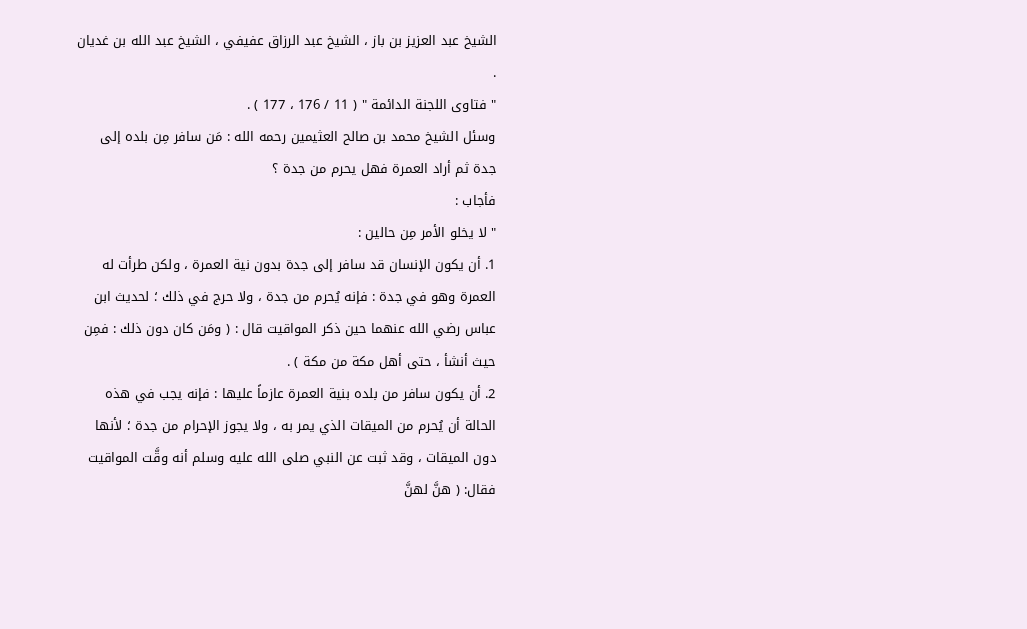الشيخ عبد العزيز بن باز ، الشيخ عبد الرزاق عفيفي ، الشيخ عبد الله بن غديان .
" فتاوى اللجنة الدائمة " ( 11 / 176 ، 177 ) .
وسئل الشيخ محمد بن صالح العثيمين رحمه الله : مَن سافر مِن بلده إلى جدة ثم أراد العمرة فهل يحرم من جدة ؟
فأجاب :
" لا يخلو الأمر مِن حالين :
1. أن يكون الإنسان قد سافر إلى جدة بدون نية العمرة ، ولكن طرأت له العمرة وهو في جدة : فإنه يُحرم من جدة ، ولا حرج في ذلك ؛ لحديث ابن عباس رضي الله عنهما حين ذكر المواقيت قال : ( ومَن كان دون ذلك : فمِن حيث أنشأ ، حتى أهل مكة من مكة ) .
2. أن يكون سافر من بلده بنية العمرة عازماً عليها : فإنه يجب في هذه الحالة أن يُحرم من الميقات الذي يمر به ، ولا يجوز الإحرام من جدة ؛ لأنها دون الميقات ، وقد ثبت عن النبي صلى الله عليه وسلم أنه وقَّت المواقيت فقال: ( هنَّ لهنَّ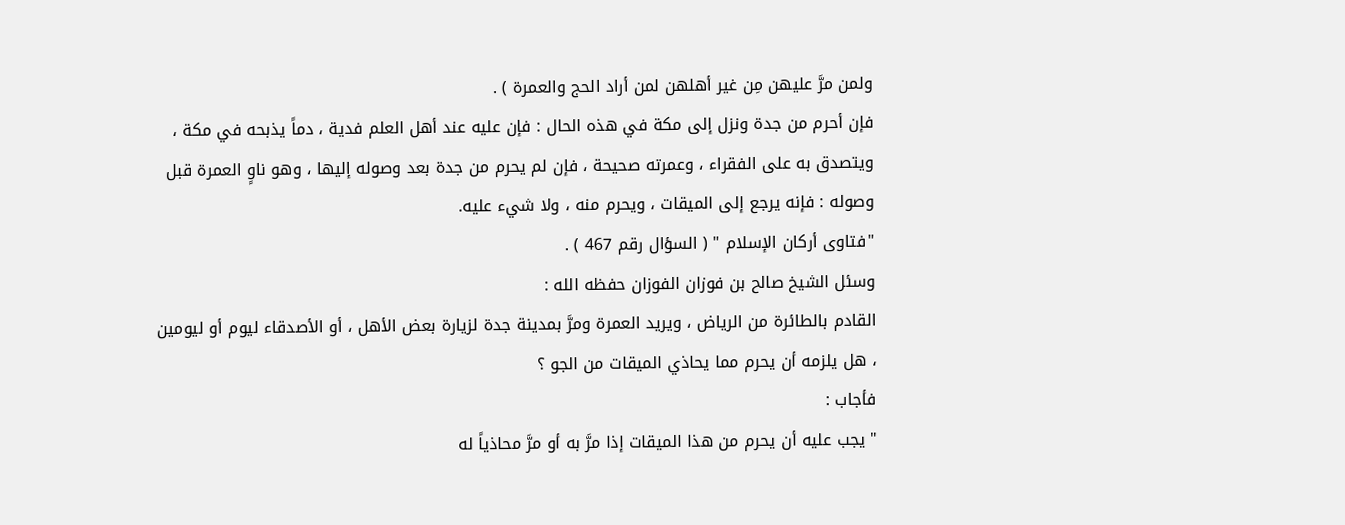ولمن مرَّ عليهن مِن غير أهلهن لمن أراد الحج والعمرة ) .
فإن أحرم من جدة ونزل إلى مكة في هذه الحال : فإن عليه عند أهل العلم فدية ، دماً يذبحه في مكة ، ويتصدق به على الفقراء ، وعمرته صحيحة ، فإن لم يحرم من جدة بعد وصوله إليها ، وهو ناوٍ العمرة قبل وصوله : فإنه يرجع إلى الميقات ، ويحرم منه ، ولا شيء عليه.
"فتاوى أركان الإسلام " ( السؤال رقم 467 ) .
وسئل الشيخ صالح بن فوزان الفوزان حفظه الله :
القادم بالطائرة من الرياض ، ويريد العمرة ومرَّ بمدينة جدة لزيارة بعض الأهل ، أو الأصدقاء ليوم أو ليومين ، هل يلزمه أن يحرم مما يحاذي الميقات من الجو ؟
فأجاب :
" يجب عليه أن يحرم من هذا الميقات إذا مرَّ به أو مرَّ محاذياً له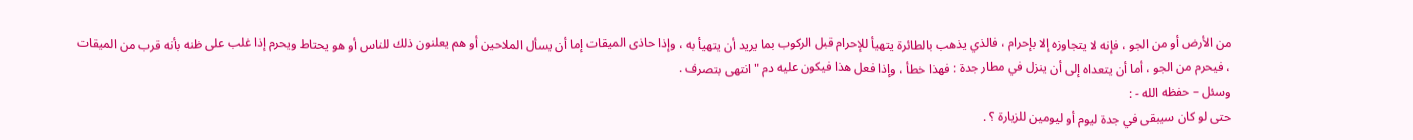من الأرض أو من الجو ، فإنه لا يتجاوزه إلا بإحرام ، فالذي يذهب بالطائرة يتهيأ للإحرام قبل الركوب بما يريد أن يتهيأ به ، وإذا حاذى الميقات إما أن يسأل الملاحين أو هم يعلنون ذلك للناس أو هو يحتاط ويحرم إذا غلب على ظنه بأنه قرب من الميقات ، فيحرم من الجو ، أما أن يتعداه إلى أن ينزل في مطار جدة : فهذا خطأ ، وإذا فعل هذا فيكون عليه دم " انتهى بتصرف .
وسئل – حفظه الله - :
حتى لو كان سيبقى في جدة ليوم أو ليومين للزيارة ؟ .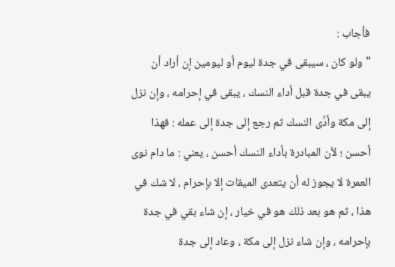فأجاب :
" ولو كان ، سيبقى في جدة ليوم أو ليومين إن أراد أن يبقى في جدة قبل أداء النسك ، يبقى في إحرامه ، وإن نزل إلى مكة وأدَّى النسك ثم رجع إلى جدة إلى عمله : فهذا أحسن ؛ لأن المبادرة بأداء النسك أحسن ، يعني : ما دام نوى العمرة لا يجوز له أن يتعدى الميقات إلا بإحرام ، لا شك في هذا ، ثم هو بعد ذلك هو في خيار ، إن شاء بقي في جدة بإحرامه ، وإن شاء نزل إلى مكة ، وعاد إلى جدة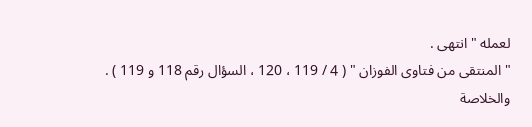لعمله " انتهى .
" المنتقى من فتاوى الفوزان " ( 4 / 119 ، 120 ، السؤال رقم 118 و 119 ) .
والخلاصة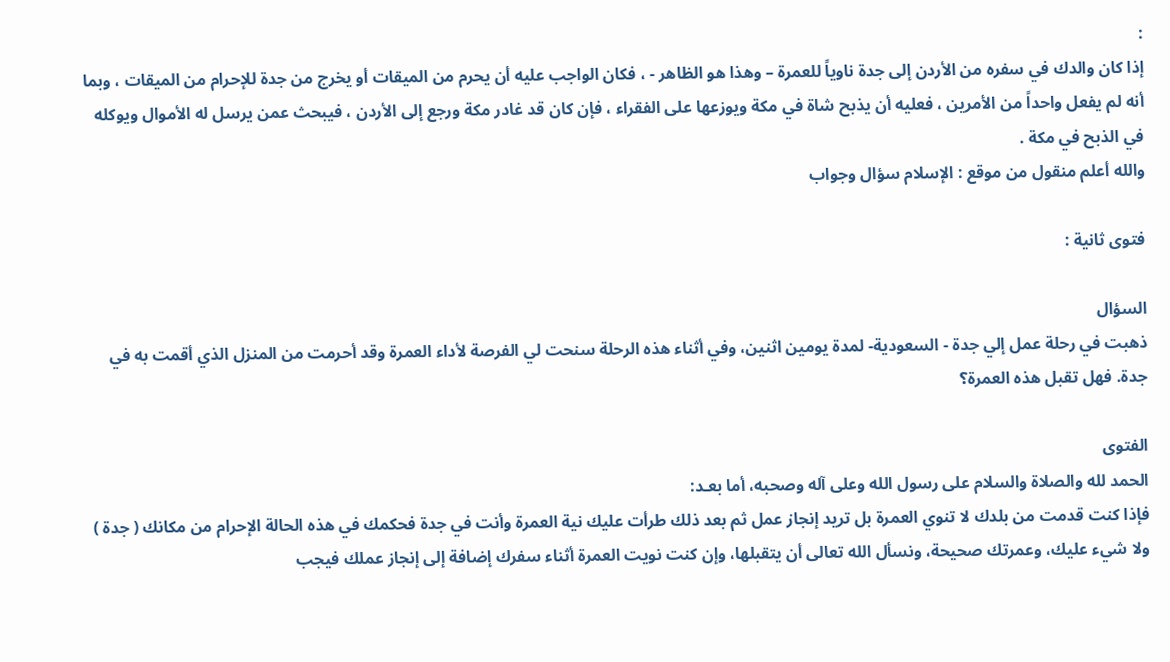:
إذا كان والدك في سفره من الأردن إلى جدة ناوياً للعمرة – وهذا هو الظاهر - ، فكان الواجب عليه أن يحرم من الميقات أو يخرج من جدة للإحرام من الميقات ، وبما أنه لم يفعل واحداً من الأمرين ، فعليه أن يذبح شاة في مكة ويوزعها على الفقراء ، فإن كان قد غادر مكة ورجع إلى الأردن ، فيبحث عمن يرسل له الأموال ويوكله في الذبح في مكة .
والله أعلم منقول من موقع : الإسلام سؤال وجواب

فتوى ثانية :

السؤال
ذهبت في رحلة عمل إلي جدة - السعودية- لمدة يومين اثنين، وفي أثناء هذه الرحلة سنحت لي الفرصة لأداء العمرة وقد أحرمت من المنزل الذي أقمت به في جدة. فهل تقبل هذه العمرة؟

الفتوى
الحمد لله والصلاة والسلام على رسول الله وعلى آله وصحبه، أما بعـد:
فإذا كنت قدمت من بلدك لا تنوي العمرة بل تريد إنجاز عمل ثم بعد ذلك طرأت عليك نية العمرة وأنت في جدة فحكمك في هذه الحالة الإحرام من مكانك ( جدة ) ولا شيء عليك، وعمرتك صحيحة، ونسأل الله تعالى أن يتقبلها، وإن كنت نويت العمرة أثناء سفرك إضافة إلى إنجاز عملك فيجب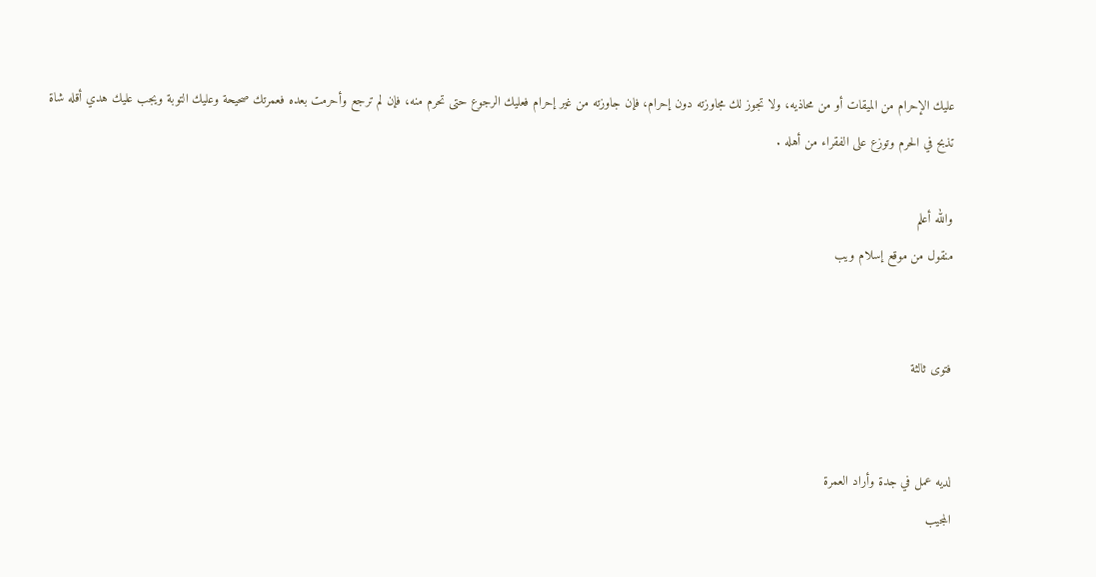عليك الإحرام من الميقات أو من محاذيه، ولا تجوز لك مجاوزته دون إحرام، فإن جاوزته من غير إحرام فعليك الرجوع حتى تحرم منه، فإن لم ترجع وأحرمت بعده فعمرتك صحيحة وعليك التوبة ويجب عليك هدي أقله شاة تذبح في الحرم وتوزع على الفقراء من أهله .

والله أعلم
منقول من موقع إسلام ويب


فتوى ثالثة


لديه عمل في جدة وأراد العمرة
المجيب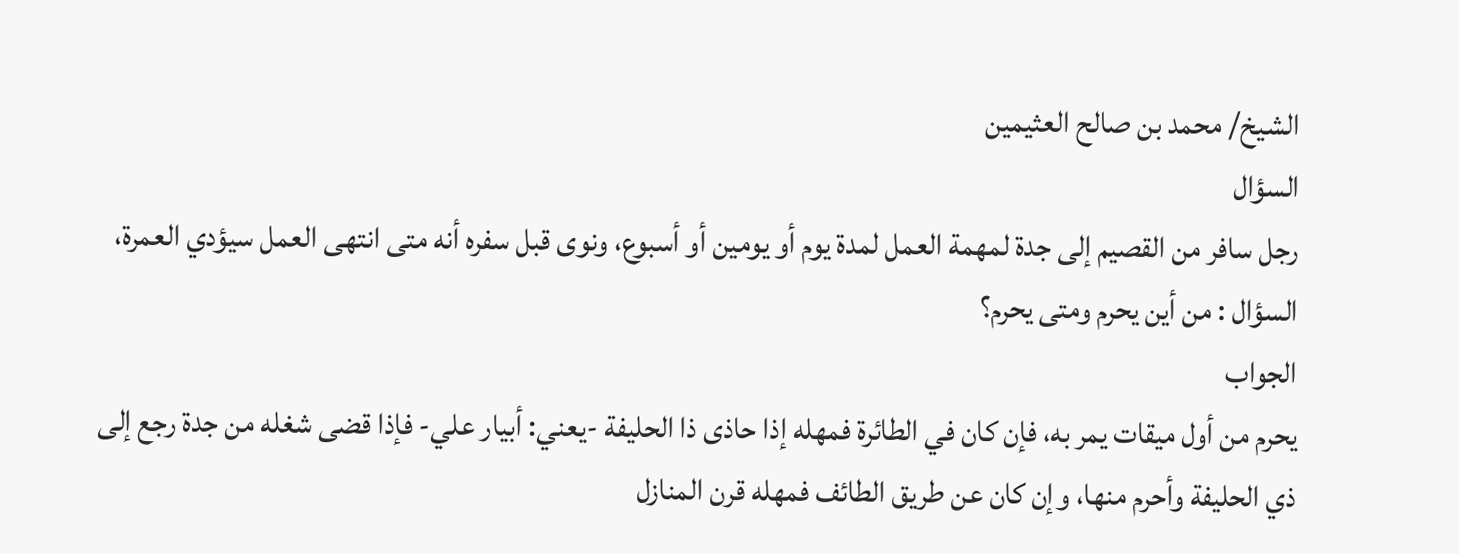الشيخ/ محمد بن صالح العثيمين
السؤال
رجل سافر من القصيم إلى جدة لمهمة العمل لمدة يوم أو يومين أو أسبوع، ونوى قبل سفره أنه متى انتهى العمل سيؤدي العمرة، السؤال : من أين يحرم ومتى يحرم؟
الجواب
يحرم من أول ميقات يمر به، فإن كان في الطائرة فمهله إذا حاذى ذا الحليفة -يعني: أبيار علي- فإذا قضى شغله من جدة رجع إلى ذي الحليفة وأحرم منها، وإن كان عن طريق الطائف فمهله قرن المنازل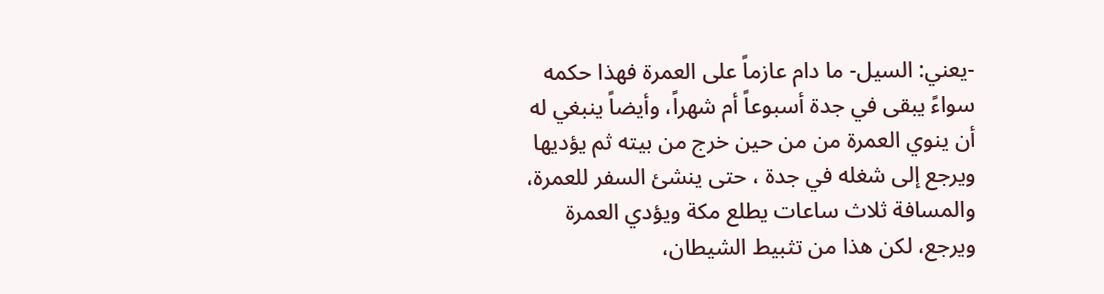-يعني: السيل- ما دام عازماً على العمرة فهذا حكمه سواءً يبقى في جدة أسبوعاً أم شهراً، وأيضاً ينبغي له أن ينوي العمرة من من حين خرج من بيته ثم يؤديها ويرجع إلى شغله في جدة ، حتى ينشئ السفر للعمرة، والمسافة ثلاث ساعات يطلع مكة ويؤدي العمرة ويرجع، لكن هذا من تثبيط الشيطان،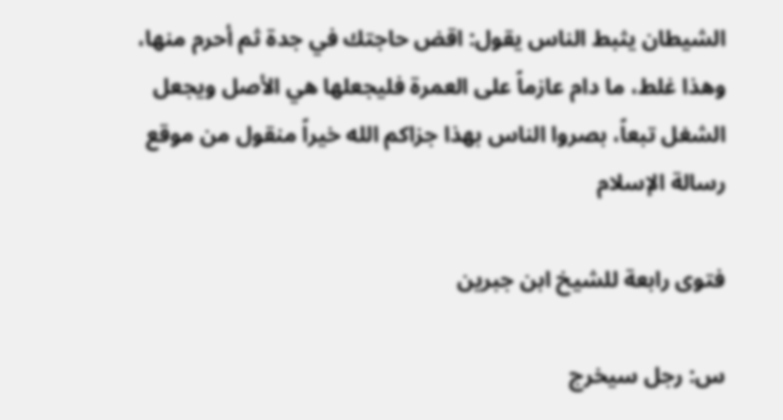الشيطان يثبط الناس يقول: اقض حاجتك في جدة ثم أحرم منها، وهذا غلط، ما دام عازماً على العمرة فليجعلها هي الأصل ويجعل الشغل تبعاً، بصروا الناس بهذا جزاكم الله خيراً منقول من موقع رسالة الإسلام

فتوى رابعة للشيخ ابن جبرين

س: رجل سيخرج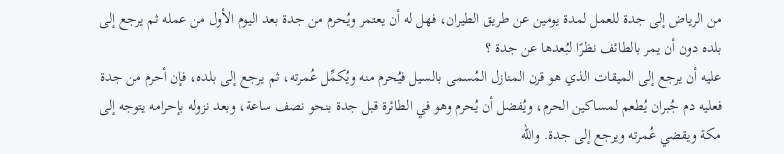من الرياض إلى جدة للعمل لمدة يومين عن طريق الطيران، فهل له أن يعتمر ويُحرم من جدة بعد اليوم الأول من عمله ثم يرجع إلى بلده دون أن يمر بالطائف نظرًا لبُعدها عن جدة ؟
عليه أن يرجع إلى الميقات الذي هو قرن المنازل المُسمى بالسيل فيُحرم منه ويُكمِّل عُمرته، ثم يرجع إلى بلده، فإن أحرم من جدة فعليه دم جُبران يُطعم لمساكين الحرم، ويُفضل أن يُحرم وهو في الطائرة قبل جدة بنحو نصف ساعة، وبعد نزوله بإحرامه يتوجه إلى مكة ويقضي عُمرته ويرجع إلى جدة. والله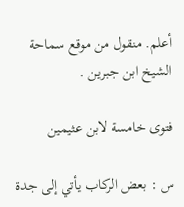أعلم. منقول من موقع سماحة الشيخ ابن جبرين .

فتوى خامسة لابن عثيمين

س : بعض الركاب يأتي إلى جدة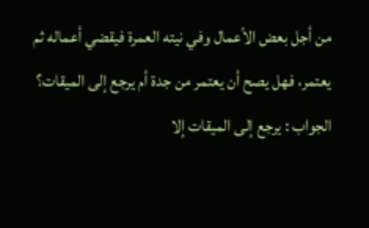من أجل بعض الأعمال وفي نيته العمرة فيقضي أعماله ثم يعتمر، فهل يصح أن يعتمر من جدة أم يرجع إلى الميقات؟
الجواب : يرجع إلى الميقات إلا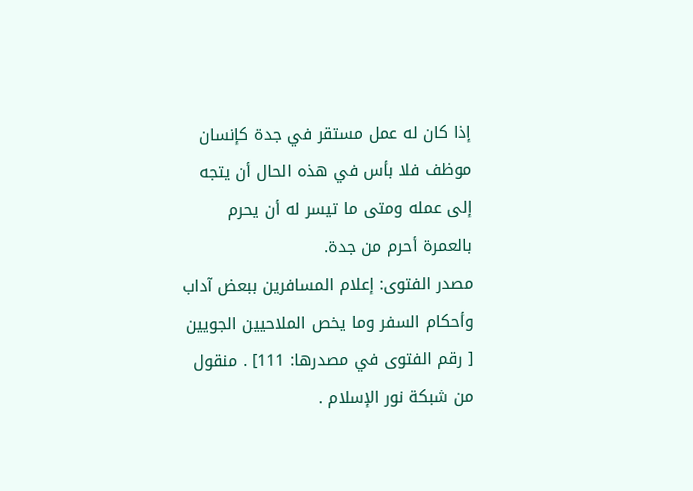إذا كان له عمل مستقر في جدة كإنسان موظف فلا بأس في هذه الحال أن يتجه إلى عمله ومتى ما تيسر له أن يحرم بالعمرة أحرم من جدة.
مصدر الفتوى: إعلام المسافرين ببعض آداب وأحكام السفر وما يخص الملاحيين الجويين [ رقم الفتوى في مصدرها: 111] . منقول من شبكة نور الإسلام .